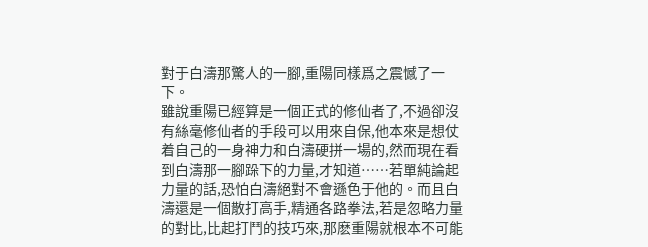對于白濤那驚人的一腳,重陽同樣爲之震憾了一下。
雖說重陽已經算是一個正式的修仙者了,不過卻沒有絲毫修仙者的手段可以用來自保,他本來是想仗着自己的一身神力和白濤硬拼一場的,然而現在看到白濤那一腳跺下的力量,才知道……若單純論起力量的話,恐怕白濤絕對不會遜色于他的。而且白濤還是一個散打高手,精通各路拳法,若是忽略力量的對比,比起打鬥的技巧來,那麽重陽就根本不可能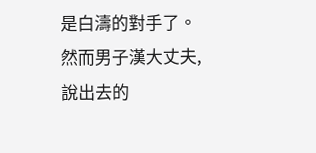是白濤的對手了。
然而男子漢大丈夫,說出去的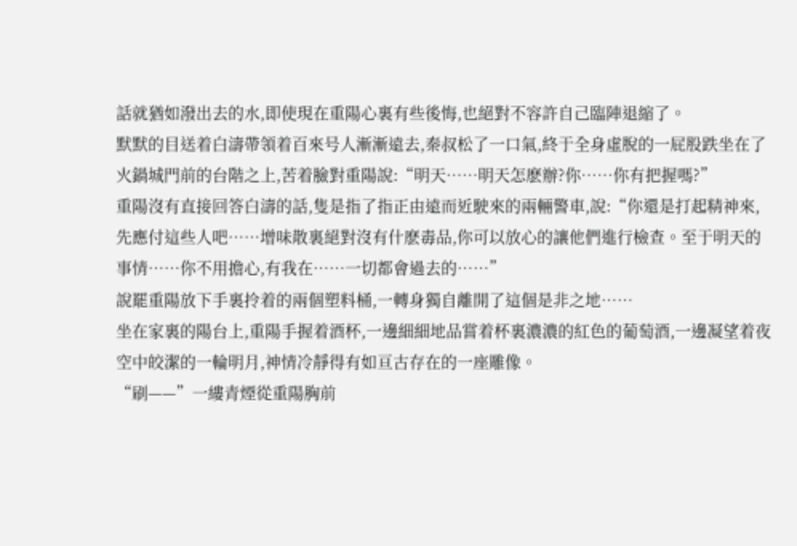話就猶如潑出去的水,即使現在重陽心裏有些後悔,也絕對不容許自己臨陣退縮了。
默默的目送着白濤帶領着百來号人漸漸遠去,秦叔松了一口氣,終于全身虛脫的一屁股跌坐在了火鍋城門前的台階之上,苦着臉對重陽說:“明天……明天怎麽辦?你……你有把握嗎?”
重陽沒有直接回答白濤的話,隻是指了指正由遠而近駛來的兩輛警車,說:“你還是打起精神來,先應付這些人吧……增味散裏絕對沒有什麽毒品,你可以放心的讓他們進行檢查。至于明天的事情……你不用擔心,有我在……一切都會過去的……”
說罷重陽放下手裏拎着的兩個塑料桶,一轉身獨自離開了這個是非之地……
坐在家裏的陽台上,重陽手握着酒杯,一邊細細地品嘗着杯裏濃濃的紅色的葡萄酒,一邊凝望着夜空中皎潔的一輪明月,神情冷靜得有如亘古存在的一座雕像。
“刷——”一縷青煙從重陽胸前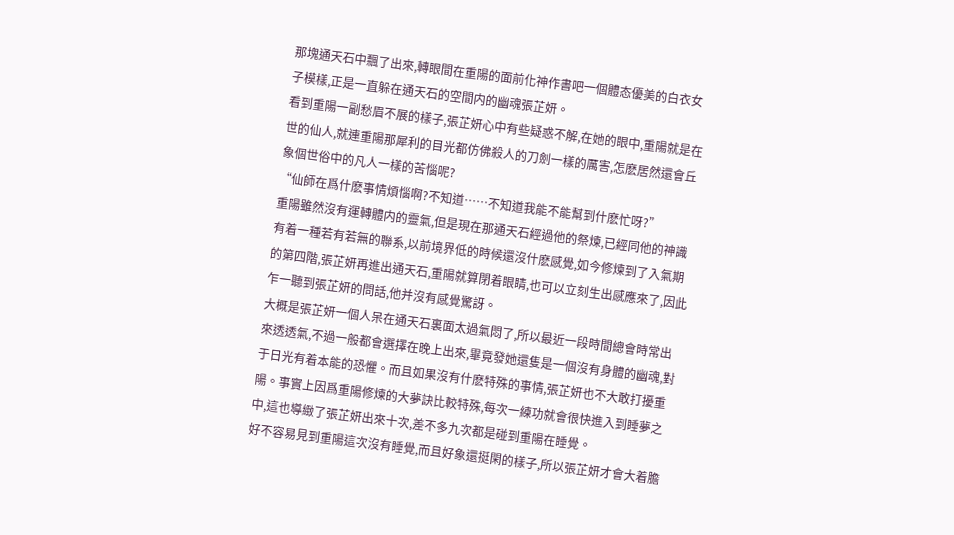那塊通天石中飄了出來,轉眼間在重陽的面前化神作書吧一個體态優美的白衣女子模樣,正是一直躲在通天石的空間内的幽魂張芷妍。
看到重陽一副愁眉不展的樣子,張芷妍心中有些疑惑不解,在她的眼中,重陽就是在世的仙人,就連重陽那犀利的目光都仿佛殺人的刀劍一樣的厲害,怎麽居然還會丘象個世俗中的凡人一樣的苦惱呢?
“仙師在爲什麽事情煩惱啊?不知道……不知道我能不能幫到什麽忙呀?”
重陽雖然沒有運轉體内的靈氣,但是現在那通天石經過他的祭煉,已經同他的神識有着一種若有若無的聯系,以前境界低的時候還沒什麽感覺,如今修煉到了入氣期的第四階,張芷妍再進出通天石,重陽就算閉着眼睛,也可以立刻生出感應來了,因此乍一聽到張芷妍的問話,他并沒有感覺驚訝。
大概是張芷妍一個人呆在通天石裏面太過氣悶了,所以最近一段時間總會時常出來透透氣,不過一般都會選擇在晚上出來,畢竟發她還隻是一個沒有身體的幽魂,對于日光有着本能的恐懼。而且如果沒有什麽特殊的事情,張芷妍也不大敢打擾重陽。事實上因爲重陽修煉的大夢訣比較特殊,每次一練功就會很快進入到睡夢之中,這也導緻了張芷妍出來十次,差不多九次都是碰到重陽在睡覺。
好不容易見到重陽這次沒有睡覺,而且好象還挺閑的樣子,所以張芷妍才會大着膽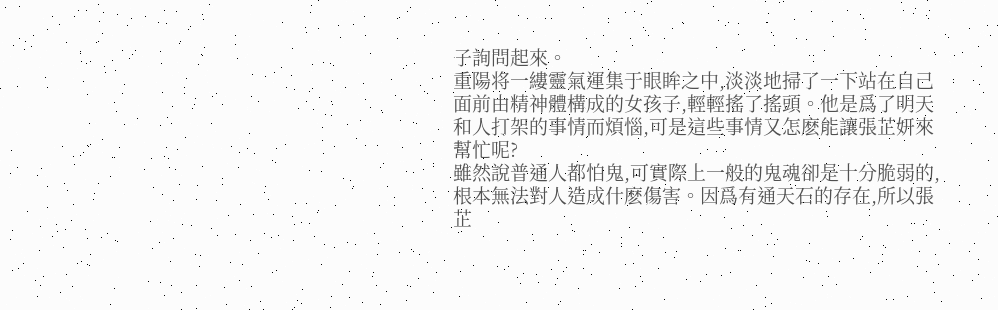子詢問起來。
重陽将一縷靈氣運集于眼眸之中,淡淡地掃了一下站在自己面前由精神體構成的女孩子,輕輕搖了搖頭。他是爲了明天和人打架的事情而煩惱,可是這些事情又怎麽能讓張芷妍來幫忙呢?
雖然說普通人都怕鬼,可實際上一般的鬼魂卻是十分脆弱的,根本無法對人造成什麽傷害。因爲有通天石的存在,所以張芷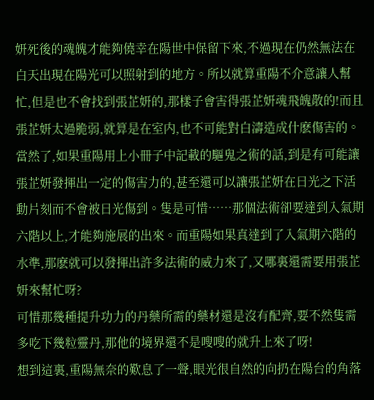妍死後的魂魄才能夠僥幸在陽世中保留下來,不過現在仍然無法在白天出現在陽光可以照射到的地方。所以就算重陽不介意讓人幫忙,但是也不會找到張芷妍的,那樣子會害得張芷妍魂飛魄散的!而且張芷妍太過脆弱,就算是在室内,也不可能對白濤造成什麽傷害的。
當然了,如果重陽用上小冊子中記載的驅鬼之術的話,到是有可能讓張芷妍發揮出一定的傷害力的,甚至還可以讓張芷妍在日光之下活動片刻而不會被日光傷到。隻是可惜……那個法術卻要達到入氣期六階以上,才能夠施展的出來。而重陽如果真達到了入氣期六階的水準,那麽就可以發揮出許多法術的威力來了,又哪裏還需要用張芷妍來幫忙呀?
可惜那幾種提升功力的丹藥所需的藥材還是沒有配齊,要不然隻需多吃下幾粒靈丹,那他的境界還不是嗖嗖的就升上來了呀!
想到這裏,重陽無奈的歎息了一聲,眼光很自然的向扔在陽台的角落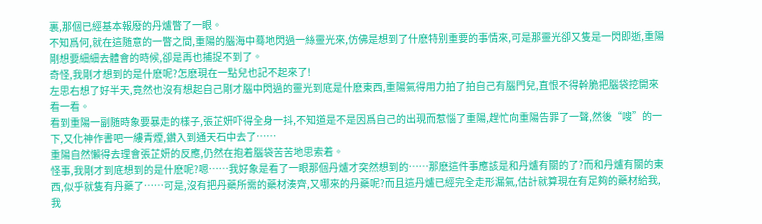裏,那個已經基本報廢的丹爐瞥了一眼。
不知爲何,就在這随意的一瞥之間,重陽的腦海中蓦地閃過一絲靈光來,仿佛是想到了什麽特别重要的事情來,可是那靈光卻又隻是一閃即逝,重陽剛想要細細去體會的時候,卻是再也捕捉不到了。
奇怪,我剛才想到的是什麽呢?怎麽現在一點兒也記不起來了!
左思右想了好半天,竟然也沒有想起自己剛才腦中閃過的靈光到底是什麽東西,重陽氣得用力拍了拍自己有腦門兒,直恨不得幹脆把腦袋挖開來看一看。
看到重陽一副随時象要暴走的樣子,張芷妍吓得全身一抖,不知道是不是因爲自己的出現而惹惱了重陽,趕忙向重陽告罪了一聲,然後“嗖”的一下,又化神作書吧一縷青煙,鑽入到通天石中去了……
重陽自然懶得去理會張芷妍的反應,仍然在抱着腦袋苦苦地思索着。
怪事,我剛才到底想到的是什麽呢?嗯……我好象是看了一眼那個丹爐才突然想到的……那麽這件事應該是和丹爐有關的了?而和丹爐有關的東西,似乎就隻有丹藥了……可是,沒有把丹藥所需的藥材湊齊,又哪來的丹藥呢?而且這丹爐已經完全走形漏氣,估計就算現在有足夠的藥材給我,我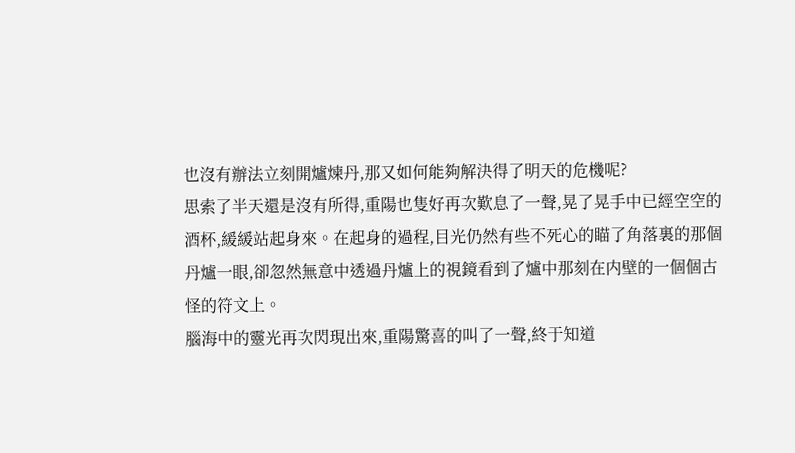也沒有辦法立刻開爐煉丹,那又如何能夠解決得了明天的危機呢?
思索了半天還是沒有所得,重陽也隻好再次歎息了一聲,晃了晃手中已經空空的酒杯,緩緩站起身來。在起身的過程,目光仍然有些不死心的瞄了角落裏的那個丹爐一眼,卻忽然無意中透過丹爐上的視鏡看到了爐中那刻在内壁的一個個古怪的符文上。
腦海中的靈光再次閃現出來,重陽驚喜的叫了一聲,終于知道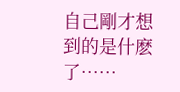自己剛才想到的是什麽了……